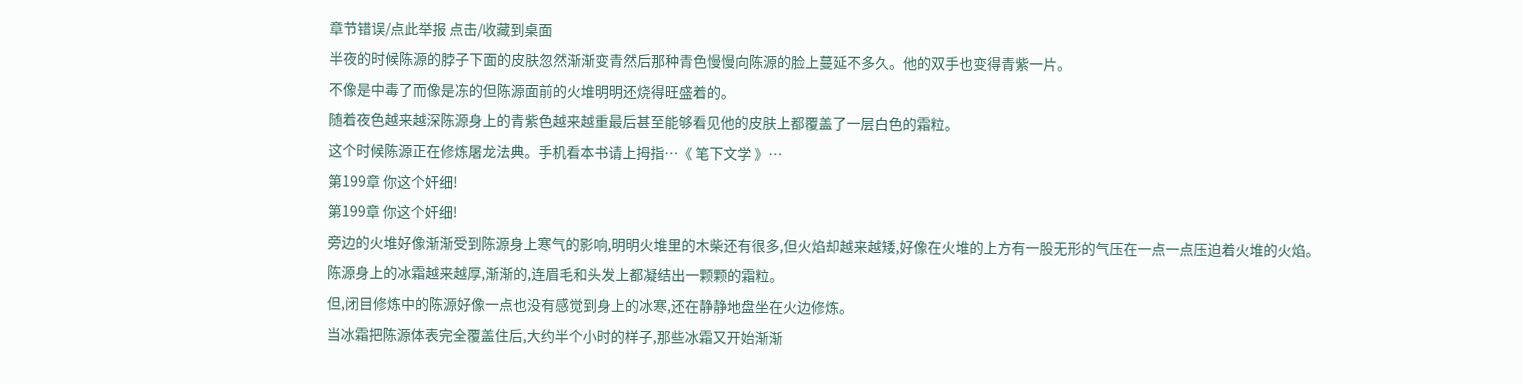章节错误/点此举报 点击/收藏到桌面
半夜的时候陈源的脖子下面的皮肤忽然渐渐变青然后那种青色慢慢向陈源的脸上蔓延不多久。他的双手也变得青紫一片。
不像是中毒了而像是冻的但陈源面前的火堆明明还烧得旺盛着的。
随着夜色越来越深陈源身上的青紫色越来越重最后甚至能够看见他的皮肤上都覆盖了一层白色的霜粒。
这个时候陈源正在修炼屠龙法典。手机看本书请上拇指…《 笔下文学 》…
第199章 你这个奸细!
第199章 你这个奸细!
旁边的火堆好像渐渐受到陈源身上寒气的影响,明明火堆里的木柴还有很多,但火焰却越来越矮,好像在火堆的上方有一股无形的气压在一点一点压迫着火堆的火焰。
陈源身上的冰霜越来越厚,渐渐的,连眉毛和头发上都凝结出一颗颗的霜粒。
但,闭目修炼中的陈源好像一点也没有感觉到身上的冰寒,还在静静地盘坐在火边修炼。
当冰霜把陈源体表完全覆盖住后,大约半个小时的样子,那些冰霜又开始渐渐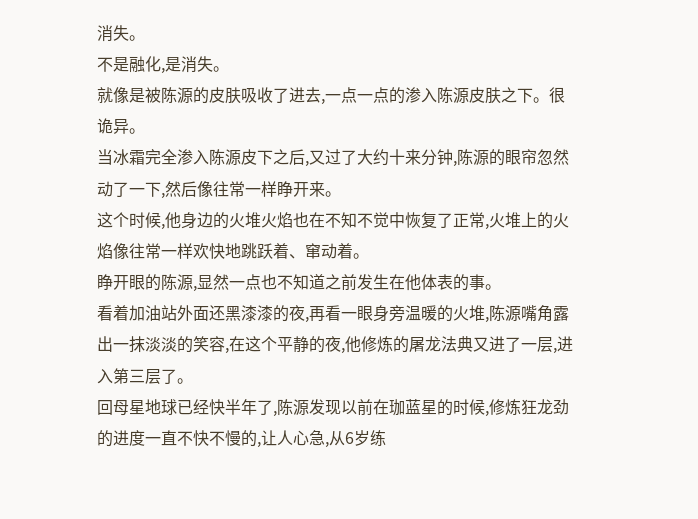消失。
不是融化,是消失。
就像是被陈源的皮肤吸收了进去,一点一点的渗入陈源皮肤之下。很诡异。
当冰霜完全渗入陈源皮下之后,又过了大约十来分钟,陈源的眼帘忽然动了一下,然后像往常一样睁开来。
这个时候,他身边的火堆火焰也在不知不觉中恢复了正常,火堆上的火焰像往常一样欢快地跳跃着、窜动着。
睁开眼的陈源,显然一点也不知道之前发生在他体表的事。
看着加油站外面还黑漆漆的夜,再看一眼身旁温暖的火堆,陈源嘴角露出一抹淡淡的笑容,在这个平静的夜,他修炼的屠龙法典又进了一层,进入第三层了。
回母星地球已经快半年了,陈源发现以前在珈蓝星的时候,修炼狂龙劲的进度一直不快不慢的,让人心急,从6岁练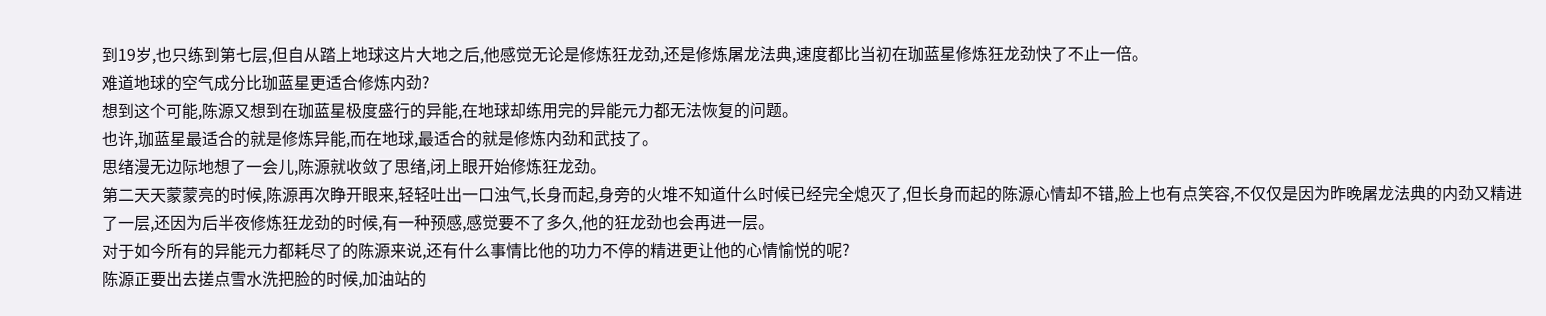到19岁,也只练到第七层,但自从踏上地球这片大地之后,他感觉无论是修炼狂龙劲,还是修炼屠龙法典,速度都比当初在珈蓝星修炼狂龙劲快了不止一倍。
难道地球的空气成分比珈蓝星更适合修炼内劲?
想到这个可能,陈源又想到在珈蓝星极度盛行的异能,在地球却练用完的异能元力都无法恢复的问题。
也许,珈蓝星最适合的就是修炼异能,而在地球,最适合的就是修炼内劲和武技了。
思绪漫无边际地想了一会儿,陈源就收敛了思绪,闭上眼开始修炼狂龙劲。
第二天天蒙蒙亮的时候,陈源再次睁开眼来,轻轻吐出一口浊气,长身而起,身旁的火堆不知道什么时候已经完全熄灭了,但长身而起的陈源心情却不错,脸上也有点笑容,不仅仅是因为昨晚屠龙法典的内劲又精进了一层,还因为后半夜修炼狂龙劲的时候,有一种预感,感觉要不了多久,他的狂龙劲也会再进一层。
对于如今所有的异能元力都耗尽了的陈源来说,还有什么事情比他的功力不停的精进更让他的心情愉悦的呢?
陈源正要出去搓点雪水洗把脸的时候,加油站的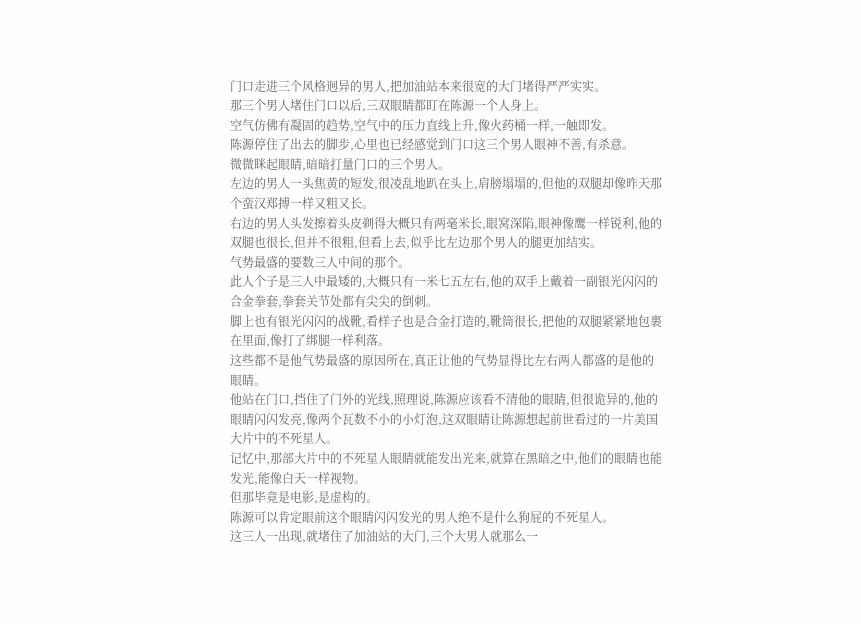门口走进三个风格迥异的男人,把加油站本来很宽的大门堵得严严实实。
那三个男人堵住门口以后,三双眼睛都盯在陈源一个人身上。
空气仿佛有凝固的趋势,空气中的压力直线上升,像火药桶一样,一触即发。
陈源停住了出去的脚步,心里也已经感觉到门口这三个男人眼神不善,有杀意。
微微眯起眼睛,暗暗打量门口的三个男人。
左边的男人一头焦黄的短发,很凌乱地趴在头上,肩膀塌塌的,但他的双腿却像昨天那个蛮汉郑搏一样又粗又长。
右边的男人头发擦着头皮剃得大概只有两毫米长,眼窝深陷,眼神像鹰一样锐利,他的双腿也很长,但并不很粗,但看上去,似乎比左边那个男人的腿更加结实。
气势最盛的要数三人中间的那个。
此人个子是三人中最矮的,大概只有一米七五左右,他的双手上戴着一副银光闪闪的合金拳套,拳套关节处都有尖尖的倒刺。
脚上也有银光闪闪的战靴,看样子也是合金打造的,靴筒很长,把他的双腿紧紧地包裹在里面,像打了绑腿一样利落。
这些都不是他气势最盛的原因所在,真正让他的气势显得比左右两人都盛的是他的眼睛。
他站在门口,挡住了门外的光线,照理说,陈源应该看不清他的眼睛,但很诡异的,他的眼睛闪闪发亮,像两个瓦数不小的小灯泡,这双眼睛让陈源想起前世看过的一片美国大片中的不死星人。
记忆中,那部大片中的不死星人眼睛就能发出光来,就算在黑暗之中,他们的眼睛也能发光,能像白天一样视物。
但那毕竟是电影,是虚构的。
陈源可以肯定眼前这个眼睛闪闪发光的男人绝不是什么狗屁的不死星人。
这三人一出现,就堵住了加油站的大门,三个大男人就那么一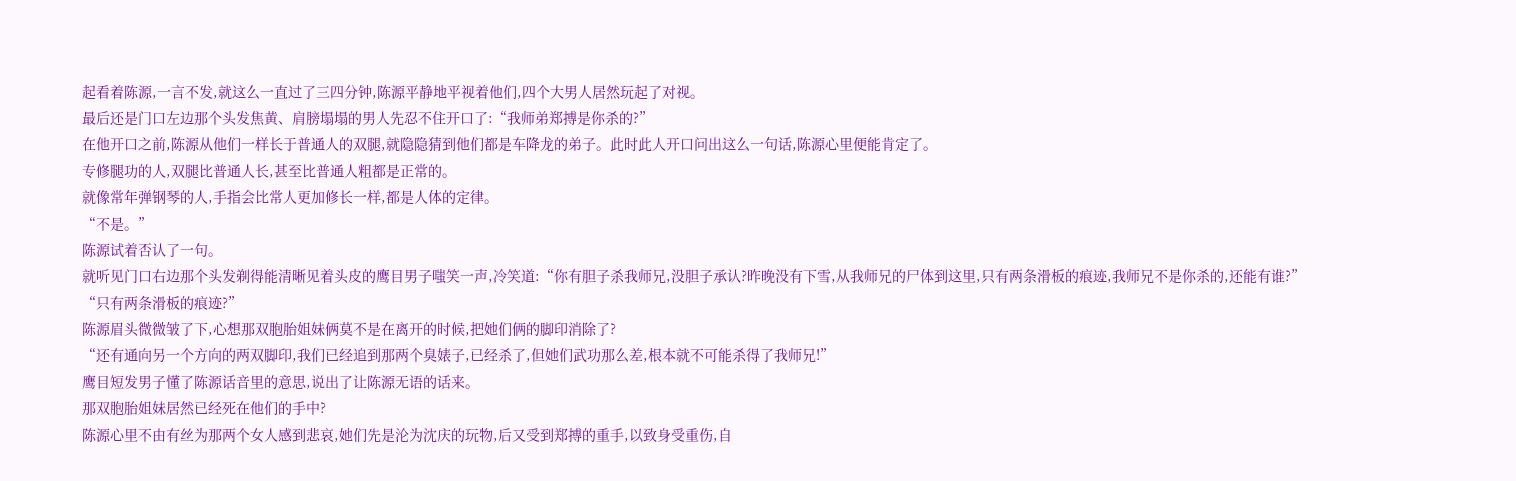起看着陈源,一言不发,就这么一直过了三四分钟,陈源平静地平视着他们,四个大男人居然玩起了对视。
最后还是门口左边那个头发焦黄、肩膀塌塌的男人先忍不住开口了:“我师弟郑搏是你杀的?”
在他开口之前,陈源从他们一样长于普通人的双腿,就隐隐猜到他们都是车降龙的弟子。此时此人开口问出这么一句话,陈源心里便能肯定了。
专修腿功的人,双腿比普通人长,甚至比普通人粗都是正常的。
就像常年弹钢琴的人,手指会比常人更加修长一样,都是人体的定律。
“不是。”
陈源试着否认了一句。
就听见门口右边那个头发剃得能清晰见着头皮的鹰目男子嗤笑一声,冷笑道:“你有胆子杀我师兄,没胆子承认?昨晚没有下雪,从我师兄的尸体到这里,只有两条滑板的痕迹,我师兄不是你杀的,还能有谁?”
“只有两条滑板的痕迹?”
陈源眉头微微皱了下,心想那双胞胎姐妹俩莫不是在离开的时候,把她们俩的脚印消除了?
“还有通向另一个方向的两双脚印,我们已经追到那两个臭婊子,已经杀了,但她们武功那么差,根本就不可能杀得了我师兄!”
鹰目短发男子懂了陈源话音里的意思,说出了让陈源无语的话来。
那双胞胎姐妹居然已经死在他们的手中?
陈源心里不由有丝为那两个女人感到悲哀,她们先是沦为沈庆的玩物,后又受到郑搏的重手,以致身受重伤,自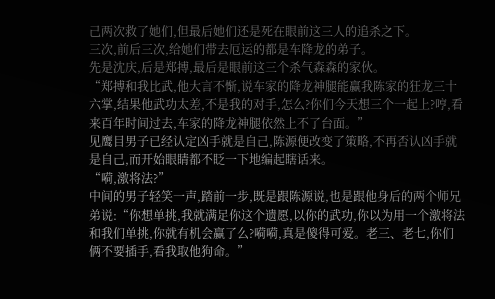己两次救了她们,但最后她们还是死在眼前这三人的追杀之下。
三次,前后三次,给她们带去厄运的都是车降龙的弟子。
先是沈庆,后是郑搏,最后是眼前这三个杀气森森的家伙。
“郑搏和我比武,他大言不惭,说车家的降龙神腿能赢我陈家的狂龙三十六掌,结果他武功太差,不是我的对手,怎么?你们今天想三个一起上?哼,看来百年时间过去,车家的降龙神腿依然上不了台面。”
见鹰目男子已经认定凶手就是自己,陈源便改变了策略,不再否认凶手就是自己,而开始眼睛都不眨一下地编起瞎话来。
“嗬,激将法?”
中间的男子轻笑一声,踏前一步,既是跟陈源说,也是跟他身后的两个师兄弟说:“你想单挑,我就满足你这个遗愿,以你的武功,你以为用一个激将法和我们单挑,你就有机会赢了么?嗬嗬,真是傻得可爱。老三、老七,你们俩不要插手,看我取他狗命。”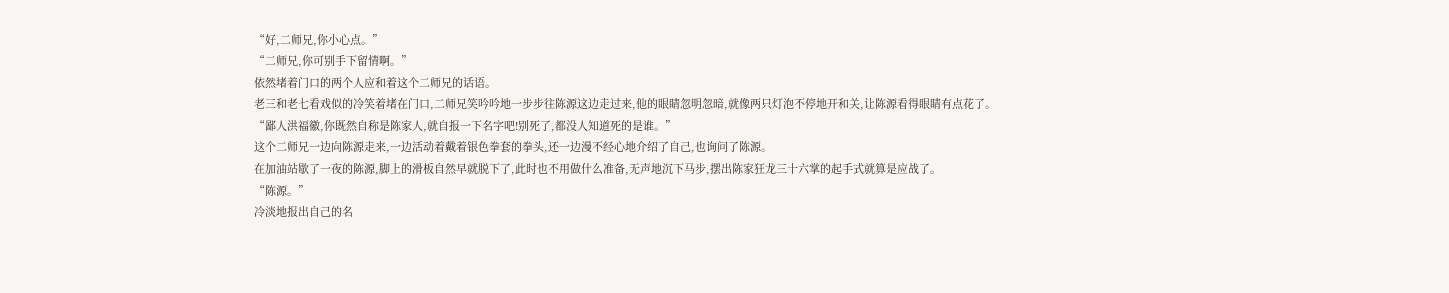“好,二师兄,你小心点。”
“二师兄,你可别手下留情啊。”
依然堵着门口的两个人应和着这个二师兄的话语。
老三和老七看戏似的冷笑着堵在门口,二师兄笑吟吟地一步步往陈源这边走过来,他的眼睛忽明忽暗,就像两只灯泡不停地开和关,让陈源看得眼睛有点花了。
“鄙人洪福徽,你既然自称是陈家人,就自报一下名字吧!别死了,都没人知道死的是谁。”
这个二师兄一边向陈源走来,一边活动着戴着银色拳套的拳头,还一边漫不经心地介绍了自己,也询问了陈源。
在加油站歇了一夜的陈源,脚上的滑板自然早就脱下了,此时也不用做什么准备,无声地沉下马步,摆出陈家狂龙三十六掌的起手式就算是应战了。
“陈源。”
冷淡地报出自己的名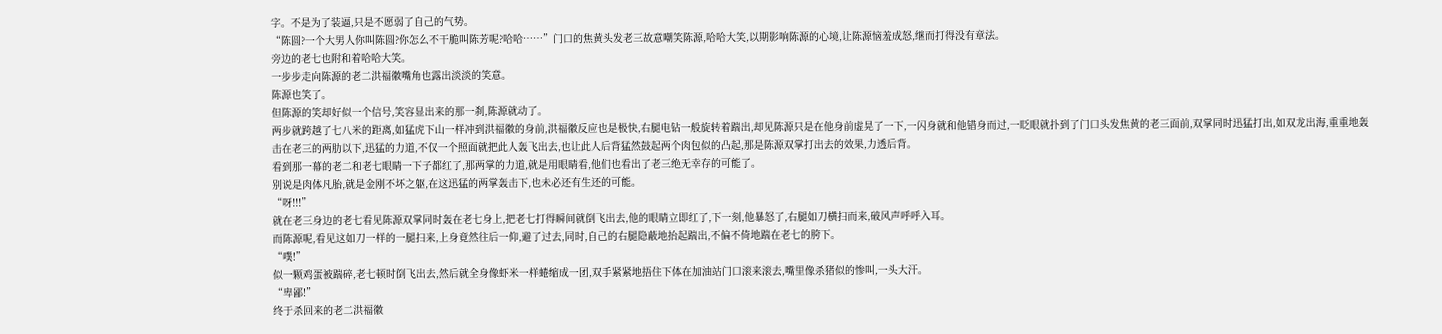字。不是为了装逼,只是不愿弱了自己的气势。
“陈圆?一个大男人你叫陈圆?你怎么不干脆叫陈芳呢?哈哈……”门口的焦黄头发老三故意嘲笑陈源,哈哈大笑,以期影响陈源的心境,让陈源恼羞成怒,继而打得没有章法。
旁边的老七也附和着哈哈大笑。
一步步走向陈源的老二洪福徽嘴角也露出淡淡的笑意。
陈源也笑了。
但陈源的笑却好似一个信号,笑容显出来的那一刹,陈源就动了。
两步就跨越了七八米的距离,如猛虎下山一样冲到洪福徽的身前,洪福徽反应也是极快,右腿电钻一般旋转着踹出,却见陈源只是在他身前虚晃了一下,一闪身就和他错身而过,一眨眼就扑到了门口头发焦黄的老三面前,双掌同时迅猛打出,如双龙出海,重重地轰击在老三的两肋以下,迅猛的力道,不仅一个照面就把此人轰飞出去,也让此人后背猛然鼓起两个肉包似的凸起,那是陈源双掌打出去的效果,力透后背。
看到那一幕的老二和老七眼睛一下子都红了,那两掌的力道,就是用眼睛看,他们也看出了老三绝无幸存的可能了。
别说是肉体凡胎,就是金刚不坏之躯,在这迅猛的两掌轰击下,也未必还有生还的可能。
“呀!!!”
就在老三身边的老七看见陈源双掌同时轰在老七身上,把老七打得瞬间就倒飞出去,他的眼睛立即红了,下一刻,他暴怒了,右腿如刀横扫而来,破风声呼呼入耳。
而陈源呢,看见这如刀一样的一腿扫来,上身竟然往后一仰,避了过去,同时,自己的右腿隐蔽地抬起踹出,不偏不倚地踹在老七的胯下。
“噗!”
似一颗鸡蛋被踹碎,老七顿时倒飞出去,然后就全身像虾米一样蜷缩成一团,双手紧紧地捂住下体在加油站门口滚来滚去,嘴里像杀猪似的惨叫,一头大汗。
“卑鄙!”
终于杀回来的老二洪福徽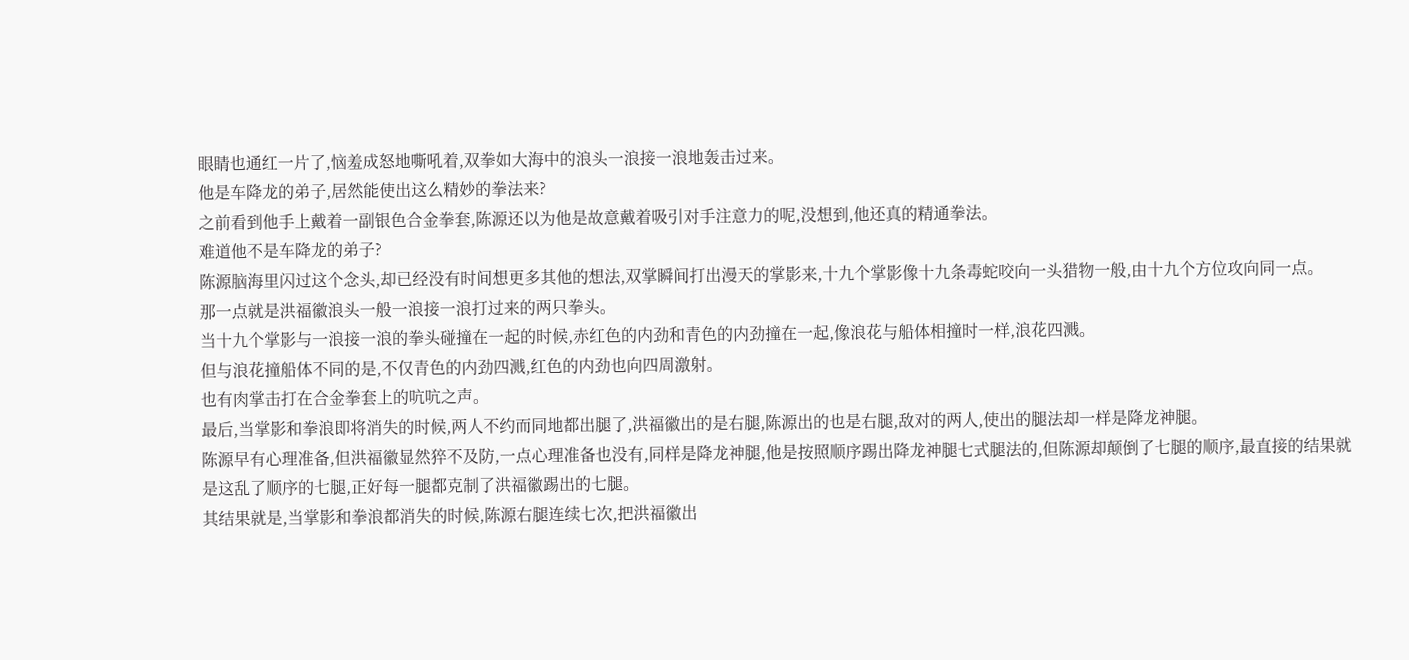眼睛也通红一片了,恼羞成怒地嘶吼着,双拳如大海中的浪头一浪接一浪地轰击过来。
他是车降龙的弟子,居然能使出这么精妙的拳法来?
之前看到他手上戴着一副银色合金拳套,陈源还以为他是故意戴着吸引对手注意力的呢,没想到,他还真的精通拳法。
难道他不是车降龙的弟子?
陈源脑海里闪过这个念头,却已经没有时间想更多其他的想法,双掌瞬间打出漫天的掌影来,十九个掌影像十九条毒蛇咬向一头猎物一般,由十九个方位攻向同一点。
那一点就是洪福徽浪头一般一浪接一浪打过来的两只拳头。
当十九个掌影与一浪接一浪的拳头碰撞在一起的时候,赤红色的内劲和青色的内劲撞在一起,像浪花与船体相撞时一样,浪花四溅。
但与浪花撞船体不同的是,不仅青色的内劲四溅,红色的内劲也向四周激射。
也有肉掌击打在合金拳套上的吭吭之声。
最后,当掌影和拳浪即将消失的时候,两人不约而同地都出腿了,洪福徽出的是右腿,陈源出的也是右腿,敌对的两人,使出的腿法却一样是降龙神腿。
陈源早有心理准备,但洪福徽显然猝不及防,一点心理准备也没有,同样是降龙神腿,他是按照顺序踢出降龙神腿七式腿法的,但陈源却颠倒了七腿的顺序,最直接的结果就是这乱了顺序的七腿,正好每一腿都克制了洪福徽踢出的七腿。
其结果就是,当掌影和拳浪都消失的时候,陈源右腿连续七次,把洪福徽出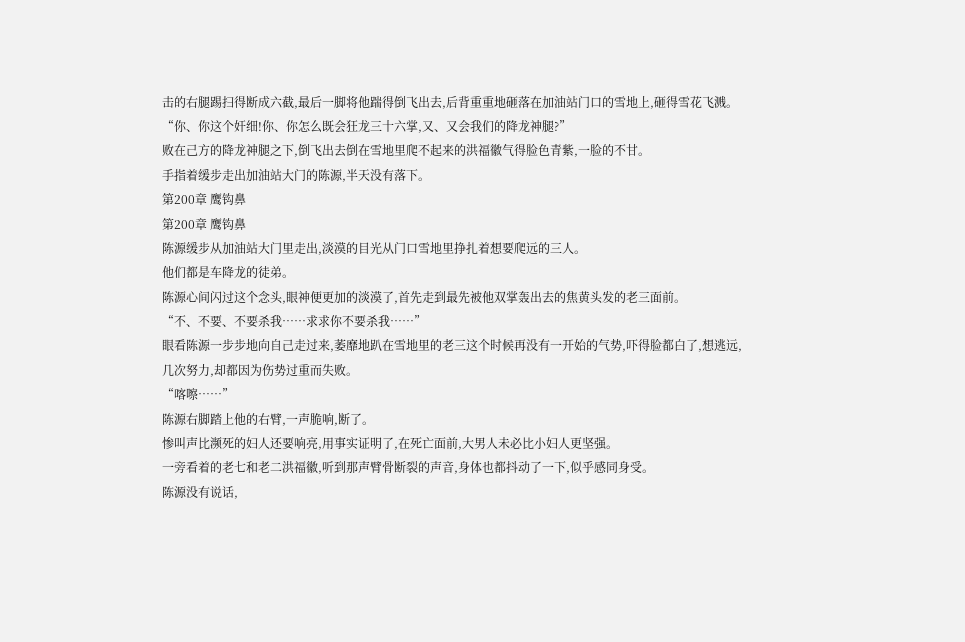击的右腿踢扫得断成六截,最后一脚将他踹得倒飞出去,后背重重地砸落在加油站门口的雪地上,砸得雪花飞溅。
“你、你这个奸细!你、你怎么既会狂龙三十六掌,又、又会我们的降龙神腿?”
败在己方的降龙神腿之下,倒飞出去倒在雪地里爬不起来的洪福徽气得脸色青紫,一脸的不甘。
手指着缓步走出加油站大门的陈源,半天没有落下。
第200章 鹰钩鼻
第200章 鹰钩鼻
陈源缓步从加油站大门里走出,淡漠的目光从门口雪地里挣扎着想要爬远的三人。
他们都是车降龙的徒弟。
陈源心间闪过这个念头,眼神便更加的淡漠了,首先走到最先被他双掌轰出去的焦黄头发的老三面前。
“不、不要、不要杀我……求求你不要杀我……”
眼看陈源一步步地向自己走过来,萎靡地趴在雪地里的老三这个时候再没有一开始的气势,吓得脸都白了,想逃远,几次努力,却都因为伤势过重而失败。
“喀嚓……”
陈源右脚踏上他的右臂,一声脆响,断了。
惨叫声比濒死的妇人还要响亮,用事实证明了,在死亡面前,大男人未必比小妇人更坚强。
一旁看着的老七和老二洪福徽,听到那声臂骨断裂的声音,身体也都抖动了一下,似乎感同身受。
陈源没有说话,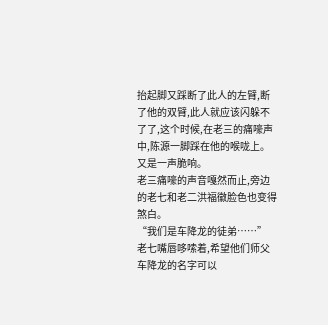抬起脚又踩断了此人的左臂,断了他的双臂,此人就应该闪躲不了了,这个时候,在老三的痛嚎声中,陈源一脚踩在他的喉咙上。
又是一声脆响。
老三痛嚎的声音嘎然而止,旁边的老七和老二洪福徽脸色也变得煞白。
“我们是车降龙的徒弟……”
老七嘴唇哆嗦着,希望他们师父车降龙的名字可以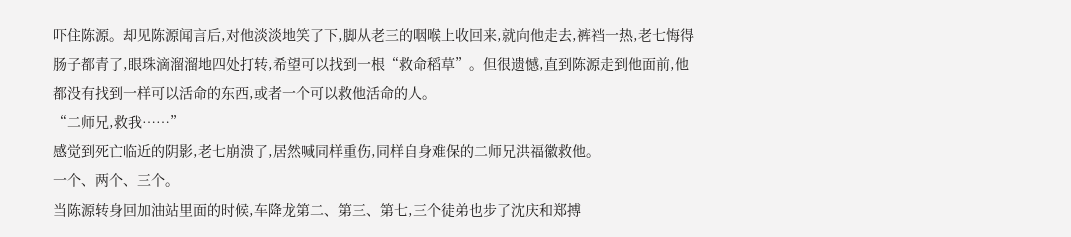吓住陈源。却见陈源闻言后,对他淡淡地笑了下,脚从老三的咽喉上收回来,就向他走去,裤裆一热,老七悔得肠子都青了,眼珠滴溜溜地四处打转,希望可以找到一根“救命稻草”。但很遗憾,直到陈源走到他面前,他都没有找到一样可以活命的东西,或者一个可以救他活命的人。
“二师兄,救我……”
感觉到死亡临近的阴影,老七崩溃了,居然喊同样重伤,同样自身难保的二师兄洪福徽救他。
一个、两个、三个。
当陈源转身回加油站里面的时候,车降龙第二、第三、第七,三个徒弟也步了沈庆和郑搏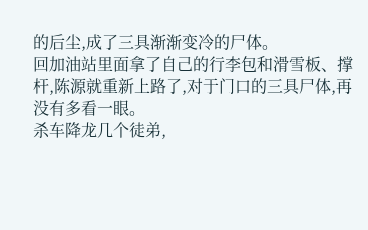的后尘,成了三具渐渐变冷的尸体。
回加油站里面拿了自己的行李包和滑雪板、撑杆,陈源就重新上路了,对于门口的三具尸体,再没有多看一眼。
杀车降龙几个徒弟,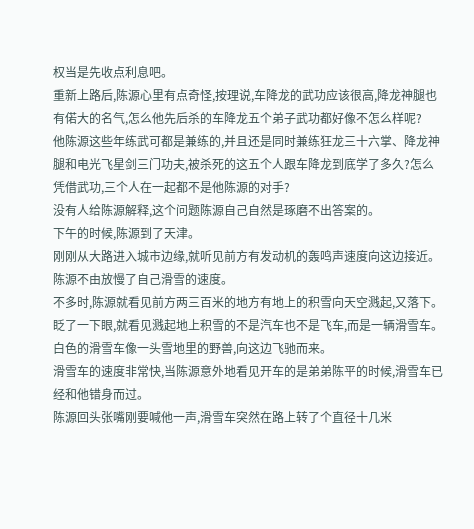权当是先收点利息吧。
重新上路后,陈源心里有点奇怪,按理说,车降龙的武功应该很高,降龙神腿也有偌大的名气,怎么他先后杀的车降龙五个弟子武功都好像不怎么样呢?
他陈源这些年练武可都是兼练的,并且还是同时兼练狂龙三十六掌、降龙神腿和电光飞星剑三门功夫,被杀死的这五个人跟车降龙到底学了多久?怎么凭借武功,三个人在一起都不是他陈源的对手?
没有人给陈源解释,这个问题陈源自己自然是琢磨不出答案的。
下午的时候,陈源到了天津。
刚刚从大路进入城市边缘,就听见前方有发动机的轰鸣声速度向这边接近。
陈源不由放慢了自己滑雪的速度。
不多时,陈源就看见前方两三百米的地方有地上的积雪向天空溅起,又落下。
眨了一下眼,就看见溅起地上积雪的不是汽车也不是飞车,而是一辆滑雪车。
白色的滑雪车像一头雪地里的野兽,向这边飞驰而来。
滑雪车的速度非常快,当陈源意外地看见开车的是弟弟陈平的时候,滑雪车已经和他错身而过。
陈源回头张嘴刚要喊他一声,滑雪车突然在路上转了个直径十几米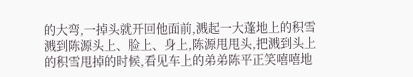的大弯,一掉头就开回他面前,溅起一大蓬地上的积雪溅到陈源头上、脸上、身上,陈源甩甩头,把溅到头上的积雪甩掉的时候,看见车上的弟弟陈平正笑嘻嘻地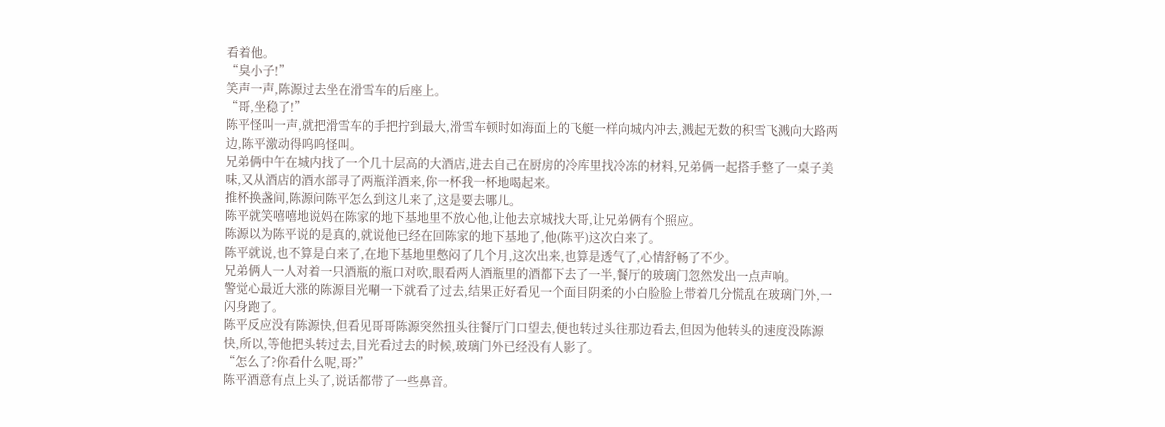看着他。
“臭小子!”
笑声一声,陈源过去坐在滑雪车的后座上。
“哥,坐稳了!”
陈平怪叫一声,就把滑雪车的手把拧到最大,滑雪车顿时如海面上的飞艇一样向城内冲去,溅起无数的积雪飞溅向大路两边,陈平激动得呜呜怪叫。
兄弟俩中午在城内找了一个几十层高的大酒店,进去自己在厨房的冷库里找冷冻的材料,兄弟俩一起搭手整了一桌子美味,又从酒店的酒水部寻了两瓶洋酒来,你一杯我一杯地喝起来。
推杯换盏间,陈源问陈平怎么到这儿来了,这是要去哪儿。
陈平就笑嘻嘻地说妈在陈家的地下基地里不放心他,让他去京城找大哥,让兄弟俩有个照应。
陈源以为陈平说的是真的,就说他已经在回陈家的地下基地了,他(陈平)这次白来了。
陈平就说,也不算是白来了,在地下基地里憋闷了几个月,这次出来,也算是透气了,心情舒畅了不少。
兄弟俩人一人对着一只酒瓶的瓶口对吹,眼看两人酒瓶里的酒都下去了一半,餐厅的玻璃门忽然发出一点声响。
警觉心最近大涨的陈源目光唰一下就看了过去,结果正好看见一个面目阴柔的小白脸脸上带着几分慌乱在玻璃门外,一闪身跑了。
陈平反应没有陈源快,但看见哥哥陈源突然扭头往餐厅门口望去,便也转过头往那边看去,但因为他转头的速度没陈源快,所以,等他把头转过去,目光看过去的时候,玻璃门外已经没有人影了。
“怎么了?你看什么呢,哥?”
陈平酒意有点上头了,说话都带了一些鼻音。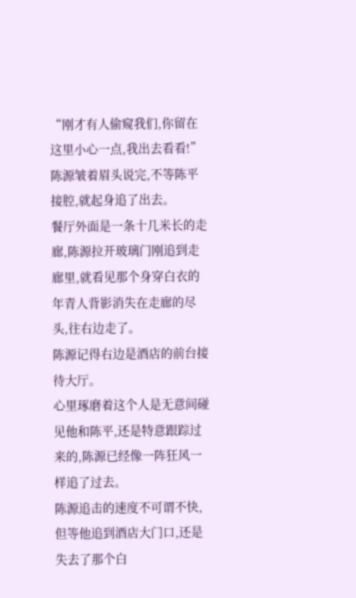“刚才有人偷窥我们,你留在这里小心一点,我出去看看!”陈源皱着眉头说完,不等陈平接腔,就起身追了出去。
餐厅外面是一条十几米长的走廊,陈源拉开玻璃门刚追到走廊里,就看见那个身穿白衣的年青人背影消失在走廊的尽头,往右边走了。
陈源记得右边是酒店的前台接待大厅。
心里琢磨着这个人是无意间碰见他和陈平,还是特意跟踪过来的,陈源已经像一阵狂风一样追了过去。
陈源追击的速度不可谓不快,但等他追到酒店大门口,还是失去了那个白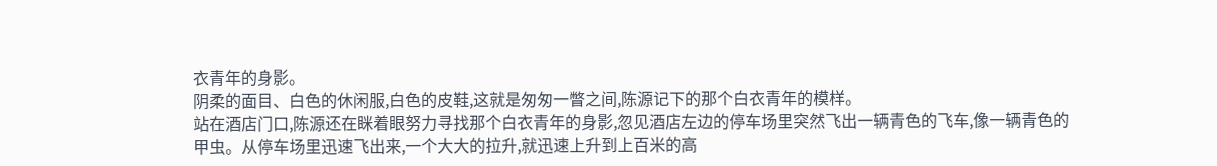衣青年的身影。
阴柔的面目、白色的休闲服,白色的皮鞋,这就是匆匆一瞥之间,陈源记下的那个白衣青年的模样。
站在酒店门口,陈源还在眯着眼努力寻找那个白衣青年的身影,忽见酒店左边的停车场里突然飞出一辆青色的飞车,像一辆青色的甲虫。从停车场里迅速飞出来,一个大大的拉升,就迅速上升到上百米的高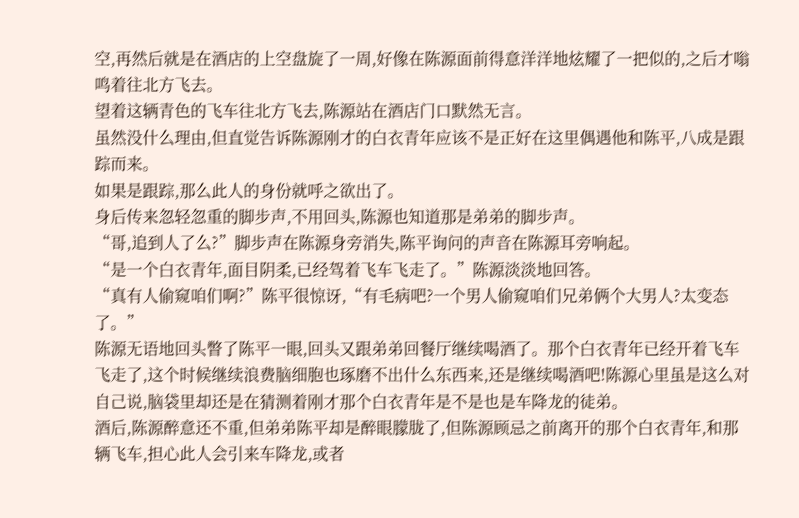空,再然后就是在酒店的上空盘旋了一周,好像在陈源面前得意洋洋地炫耀了一把似的,之后才嗡鸣着往北方飞去。
望着这辆青色的飞车往北方飞去,陈源站在酒店门口默然无言。
虽然没什么理由,但直觉告诉陈源刚才的白衣青年应该不是正好在这里偶遇他和陈平,八成是跟踪而来。
如果是跟踪,那么此人的身份就呼之欲出了。
身后传来忽轻忽重的脚步声,不用回头,陈源也知道那是弟弟的脚步声。
“哥,追到人了么?”脚步声在陈源身旁消失,陈平询问的声音在陈源耳旁响起。
“是一个白衣青年,面目阴柔,已经驾着飞车飞走了。”陈源淡淡地回答。
“真有人偷窥咱们啊?”陈平很惊讶,“有毛病吧?一个男人偷窥咱们兄弟俩个大男人?太变态了。”
陈源无语地回头瞥了陈平一眼,回头又跟弟弟回餐厅继续喝酒了。那个白衣青年已经开着飞车飞走了,这个时候继续浪费脑细胞也琢磨不出什么东西来,还是继续喝酒吧!陈源心里虽是这么对自己说,脑袋里却还是在猜测着刚才那个白衣青年是不是也是车降龙的徒弟。
酒后,陈源醉意还不重,但弟弟陈平却是醉眼朦胧了,但陈源顾忌之前离开的那个白衣青年,和那辆飞车,担心此人会引来车降龙,或者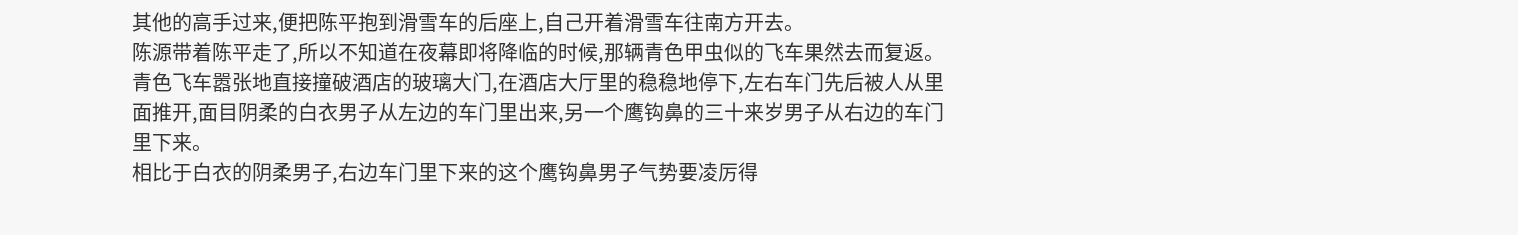其他的高手过来,便把陈平抱到滑雪车的后座上,自己开着滑雪车往南方开去。
陈源带着陈平走了,所以不知道在夜幕即将降临的时候,那辆青色甲虫似的飞车果然去而复返。
青色飞车嚣张地直接撞破酒店的玻璃大门,在酒店大厅里的稳稳地停下,左右车门先后被人从里面推开,面目阴柔的白衣男子从左边的车门里出来,另一个鹰钩鼻的三十来岁男子从右边的车门里下来。
相比于白衣的阴柔男子,右边车门里下来的这个鹰钩鼻男子气势要凌厉得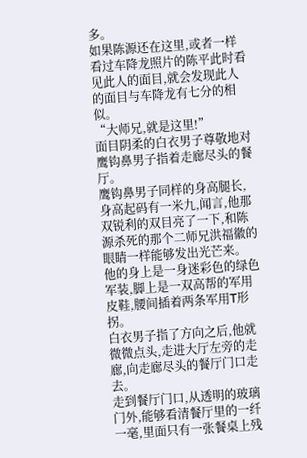多。
如果陈源还在这里,或者一样看过车降龙照片的陈平此时看见此人的面目,就会发现此人的面目与车降龙有七分的相似。
“大师兄,就是这里!”
面目阴柔的白衣男子尊敬地对鹰钩鼻男子指着走廊尽头的餐厅。
鹰钩鼻男子同样的身高腿长,身高起码有一米九,闻言,他那双锐利的双目亮了一下,和陈源杀死的那个二师兄洪福徽的眼睛一样能够发出光芒来。
他的身上是一身迷彩色的绿色军装,脚上是一双高帮的军用皮鞋,腰间插着两条军用T形拐。
白衣男子指了方向之后,他就微微点头,走进大厅左旁的走廊,向走廊尽头的餐厅门口走去。
走到餐厅门口,从透明的玻璃门外,能够看清餐厅里的一纤一毫,里面只有一张餐桌上残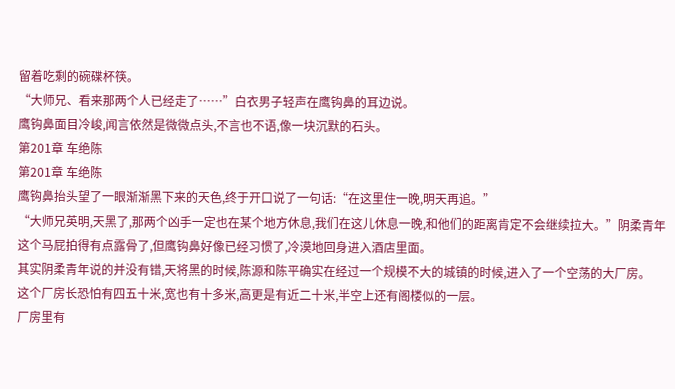留着吃剩的碗碟杯筷。
“大师兄、看来那两个人已经走了……”白衣男子轻声在鹰钩鼻的耳边说。
鹰钩鼻面目冷峻,闻言依然是微微点头,不言也不语,像一块沉默的石头。
第201章 车绝陈
第201章 车绝陈
鹰钩鼻抬头望了一眼渐渐黑下来的天色,终于开口说了一句话:“在这里住一晚,明天再追。”
“大师兄英明,天黑了,那两个凶手一定也在某个地方休息,我们在这儿休息一晚,和他们的距离肯定不会继续拉大。”阴柔青年这个马屁拍得有点露骨了,但鹰钩鼻好像已经习惯了,冷漠地回身进入酒店里面。
其实阴柔青年说的并没有错,天将黑的时候,陈源和陈平确实在经过一个规模不大的城镇的时候,进入了一个空荡的大厂房。
这个厂房长恐怕有四五十米,宽也有十多米,高更是有近二十米,半空上还有阁楼似的一层。
厂房里有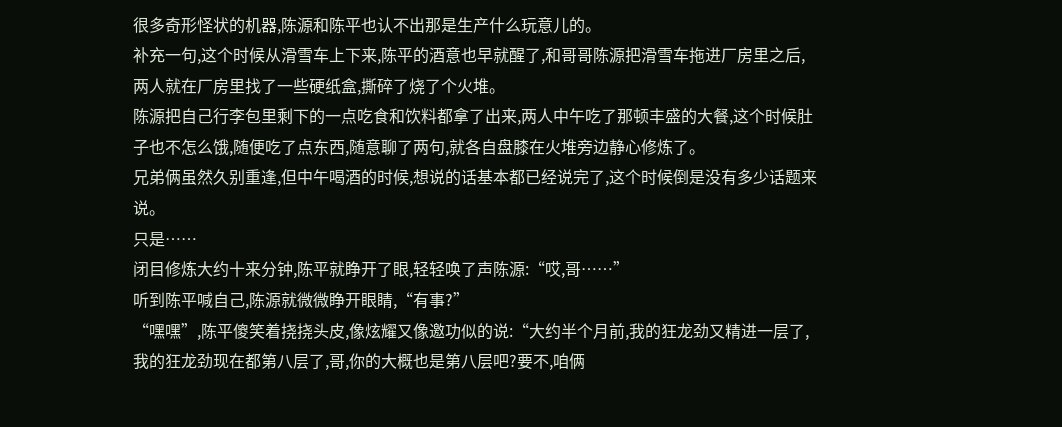很多奇形怪状的机器,陈源和陈平也认不出那是生产什么玩意儿的。
补充一句,这个时候从滑雪车上下来,陈平的酒意也早就醒了,和哥哥陈源把滑雪车拖进厂房里之后,两人就在厂房里找了一些硬纸盒,撕碎了烧了个火堆。
陈源把自己行李包里剩下的一点吃食和饮料都拿了出来,两人中午吃了那顿丰盛的大餐,这个时候肚子也不怎么饿,随便吃了点东西,随意聊了两句,就各自盘膝在火堆旁边静心修炼了。
兄弟俩虽然久别重逢,但中午喝酒的时候,想说的话基本都已经说完了,这个时候倒是没有多少话题来说。
只是……
闭目修炼大约十来分钟,陈平就睁开了眼,轻轻唤了声陈源:“哎,哥……”
听到陈平喊自己,陈源就微微睁开眼睛,“有事?”
“嘿嘿”,陈平傻笑着挠挠头皮,像炫耀又像邀功似的说:“大约半个月前,我的狂龙劲又精进一层了,我的狂龙劲现在都第八层了,哥,你的大概也是第八层吧?要不,咱俩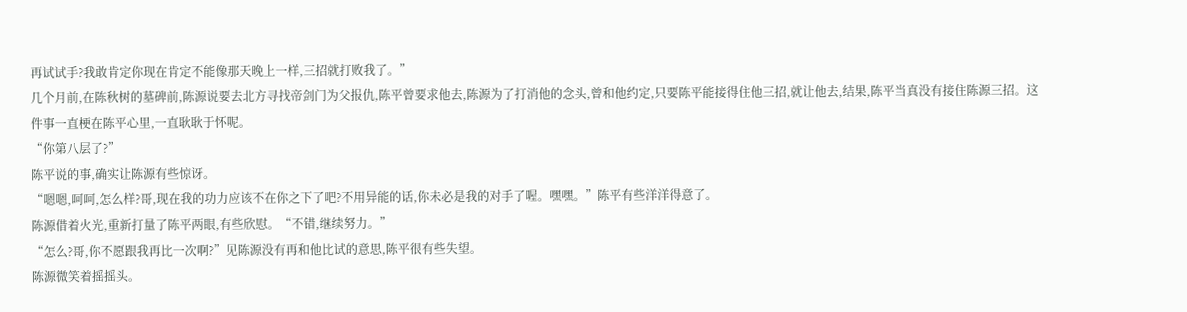再试试手?我敢肯定你现在肯定不能像那天晚上一样,三招就打败我了。”
几个月前,在陈秋树的墓碑前,陈源说要去北方寻找帝剑门为父报仇,陈平曾要求他去,陈源为了打消他的念头,曾和他约定,只要陈平能接得住他三招,就让他去,结果,陈平当真没有接住陈源三招。这件事一直梗在陈平心里,一直耿耿于怀呢。
“你第八层了?”
陈平说的事,确实让陈源有些惊讶。
“嗯嗯,呵呵,怎么样?哥,现在我的功力应该不在你之下了吧?不用异能的话,你未必是我的对手了喔。嘿嘿。”陈平有些洋洋得意了。
陈源借着火光,重新打量了陈平两眼,有些欣慰。“不错,继续努力。”
“怎么?哥,你不愿跟我再比一次啊?”见陈源没有再和他比试的意思,陈平很有些失望。
陈源微笑着摇摇头。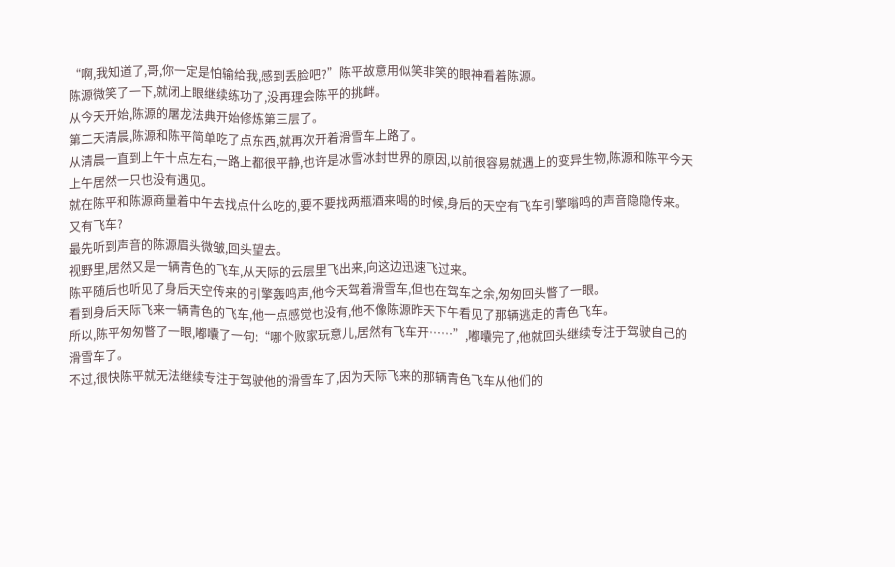“啊,我知道了,哥,你一定是怕输给我,感到丢脸吧?”陈平故意用似笑非笑的眼神看着陈源。
陈源微笑了一下,就闭上眼继续练功了,没再理会陈平的挑衅。
从今天开始,陈源的屠龙法典开始修炼第三层了。
第二天清晨,陈源和陈平简单吃了点东西,就再次开着滑雪车上路了。
从清晨一直到上午十点左右,一路上都很平静,也许是冰雪冰封世界的原因,以前很容易就遇上的变异生物,陈源和陈平今天上午居然一只也没有遇见。
就在陈平和陈源商量着中午去找点什么吃的,要不要找两瓶酒来喝的时候,身后的天空有飞车引擎嗡鸣的声音隐隐传来。
又有飞车?
最先听到声音的陈源眉头微皱,回头望去。
视野里,居然又是一辆青色的飞车,从天际的云层里飞出来,向这边迅速飞过来。
陈平随后也听见了身后天空传来的引擎轰鸣声,他今天驾着滑雪车,但也在驾车之余,匆匆回头瞥了一眼。
看到身后天际飞来一辆青色的飞车,他一点感觉也没有,他不像陈源昨天下午看见了那辆逃走的青色飞车。
所以,陈平匆匆瞥了一眼,嘟囔了一句:“哪个败家玩意儿,居然有飞车开……”,嘟囔完了,他就回头继续专注于驾驶自己的滑雪车了。
不过,很快陈平就无法继续专注于驾驶他的滑雪车了,因为天际飞来的那辆青色飞车从他们的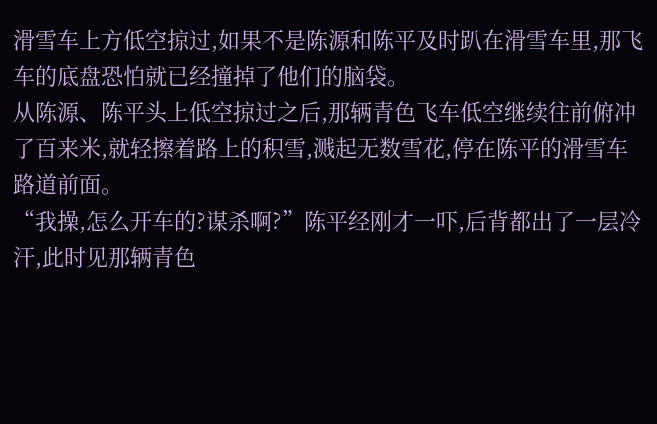滑雪车上方低空掠过,如果不是陈源和陈平及时趴在滑雪车里,那飞车的底盘恐怕就已经撞掉了他们的脑袋。
从陈源、陈平头上低空掠过之后,那辆青色飞车低空继续往前俯冲了百来米,就轻擦着路上的积雪,溅起无数雪花,停在陈平的滑雪车路道前面。
“我操,怎么开车的?谋杀啊?”陈平经刚才一吓,后背都出了一层冷汗,此时见那辆青色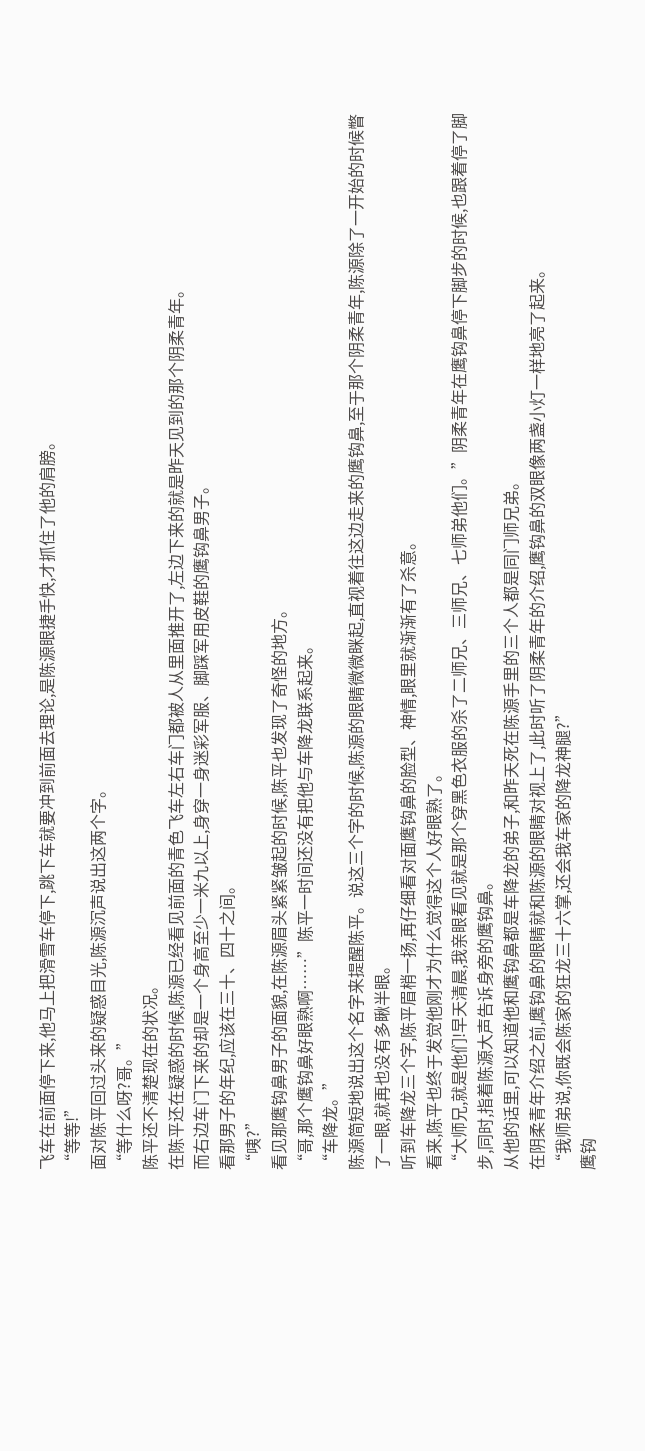飞车在前面停下来,他马上把滑雪车停下,跳下车就要冲到前面去理论,是陈源眼捷手快,才抓住了他的肩膀。
“等等!”
面对陈平回过头来的疑惑目光,陈源沉声说出这两个字。
“等什么呀?哥。”
陈平还不清楚现在的状况。
在陈平还在疑惑的时候,陈源已经看见前面的青色飞车左右车门都被人从里面推开了,左边下来的就是昨天见到的那个阴柔青年。
而右边车门下来的却是一个身高至少一米九以上,身穿一身迷彩军服、脚踩军用皮鞋的鹰钩鼻男子。
看那男子的年纪,应该在三十、四十之间。
“咦?”
看见那鹰钩鼻男子的面貌,在陈源眉头紧紧皱起的时候,陈平也发现了奇怪的地方。
“哥,那个鹰钩鼻好眼熟啊……”陈平一时间还没有把他与车降龙联系起来。
“车降龙。”
陈源简短地说出这个名字来提醒陈平。说这三个字的时候,陈源的眼睛微微眯起,直视着往这边走来的鹰钩鼻,至于那个阴柔青年,陈源除了一开始的时候瞥了一眼,就再也没有多瞅半眼。
听到车降龙三个字,陈平眉梢一扬,再仔细看对面鹰钩鼻的脸型、神情,眼里就渐渐有了杀意。
看来,陈平也终于发觉他刚才为什么觉得这个人好眼熟了。
“大师兄,就是他们!早天清晨,我亲眼看见就是那个穿黑色衣服的杀了二师兄、三师兄、七师弟他们。”阴柔青年在鹰钩鼻停下脚步的时候,也跟着停了脚步,同时,指着陈源大声告诉身旁的鹰钩鼻。
从他的话里,可以知道他和鹰钩鼻都是车降龙的弟子,和昨天死在陈源手里的三个人都是同门师兄弟。
在阴柔青年介绍之前,鹰钩鼻的眼睛就和陈源的眼睛对视上了,此时听了阴柔青年的介绍,鹰钩鼻的双眼像两盏小灯一样地亮了起来。
“我师弟说,你既会陈家的狂龙三十六掌,还会我车家的降龙神腿?”
鹰钩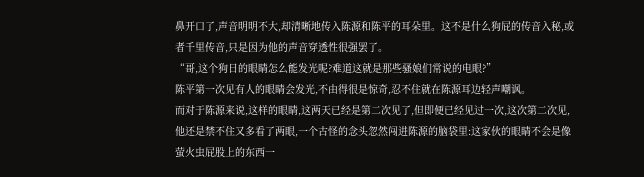鼻开口了,声音明明不大,却清晰地传入陈源和陈平的耳朵里。这不是什么狗屁的传音入秘,或者千里传音,只是因为他的声音穿透性很强罢了。
“哥,这个狗日的眼睛怎么能发光呢?难道这就是那些骚娘们常说的电眼?”
陈平第一次见有人的眼睛会发光,不由得很是惊奇,忍不住就在陈源耳边轻声嘲讽。
而对于陈源来说,这样的眼睛,这两天已经是第二次见了,但即便已经见过一次,这次第二次见,他还是禁不住又多看了两眼,一个古怪的念头忽然闯进陈源的脑袋里:这家伙的眼睛不会是像萤火虫屁股上的东西一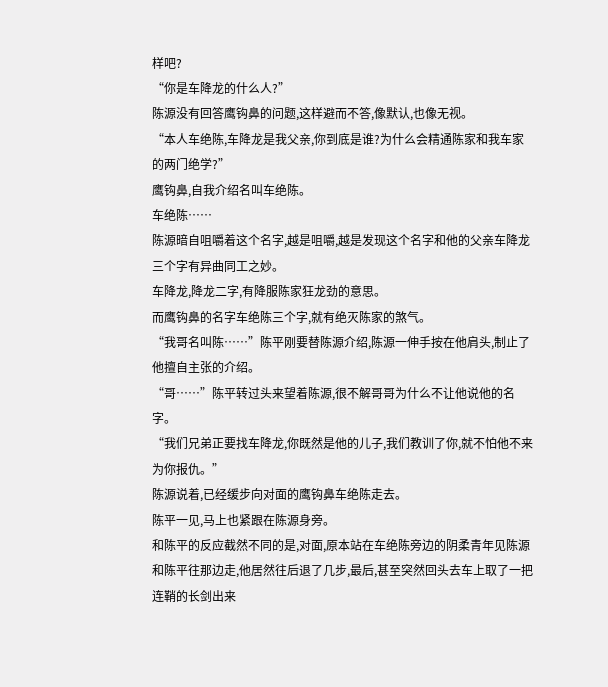样吧?
“你是车降龙的什么人?”
陈源没有回答鹰钩鼻的问题,这样避而不答,像默认,也像无视。
“本人车绝陈,车降龙是我父亲,你到底是谁?为什么会精通陈家和我车家的两门绝学?”
鹰钩鼻,自我介绍名叫车绝陈。
车绝陈……
陈源暗自咀嚼着这个名字,越是咀嚼,越是发现这个名字和他的父亲车降龙三个字有异曲同工之妙。
车降龙,降龙二字,有降服陈家狂龙劲的意思。
而鹰钩鼻的名字车绝陈三个字,就有绝灭陈家的煞气。
“我哥名叫陈……”陈平刚要替陈源介绍,陈源一伸手按在他肩头,制止了他擅自主张的介绍。
“哥……”陈平转过头来望着陈源,很不解哥哥为什么不让他说他的名字。
“我们兄弟正要找车降龙,你既然是他的儿子,我们教训了你,就不怕他不来为你报仇。”
陈源说着,已经缓步向对面的鹰钩鼻车绝陈走去。
陈平一见,马上也紧跟在陈源身旁。
和陈平的反应截然不同的是,对面,原本站在车绝陈旁边的阴柔青年见陈源和陈平往那边走,他居然往后退了几步,最后,甚至突然回头去车上取了一把连鞘的长剑出来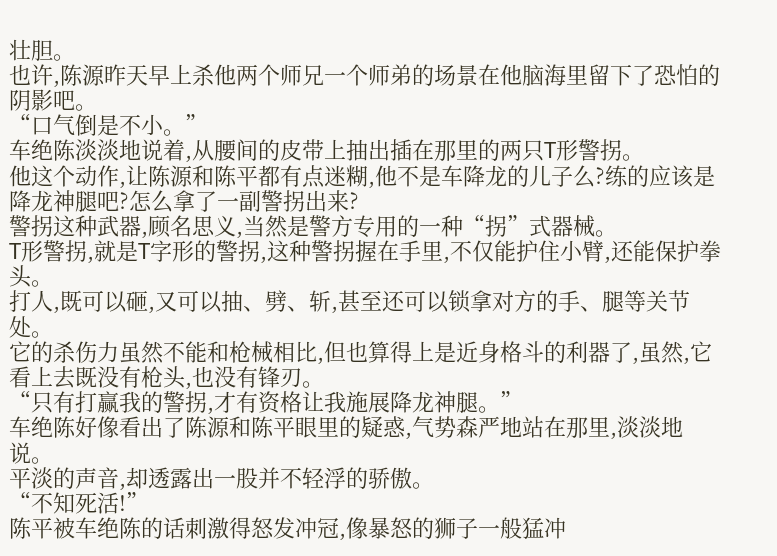壮胆。
也许,陈源昨天早上杀他两个师兄一个师弟的场景在他脑海里留下了恐怕的阴影吧。
“口气倒是不小。”
车绝陈淡淡地说着,从腰间的皮带上抽出插在那里的两只T形警拐。
他这个动作,让陈源和陈平都有点迷糊,他不是车降龙的儿子么?练的应该是降龙神腿吧?怎么拿了一副警拐出来?
警拐这种武器,顾名思义,当然是警方专用的一种“拐”式器械。
T形警拐,就是T字形的警拐,这种警拐握在手里,不仅能护住小臂,还能保护拳头。
打人,既可以砸,又可以抽、劈、斩,甚至还可以锁拿对方的手、腿等关节处。
它的杀伤力虽然不能和枪械相比,但也算得上是近身格斗的利器了,虽然,它看上去既没有枪头,也没有锋刃。
“只有打赢我的警拐,才有资格让我施展降龙神腿。”
车绝陈好像看出了陈源和陈平眼里的疑惑,气势森严地站在那里,淡淡地说。
平淡的声音,却透露出一股并不轻浮的骄傲。
“不知死活!”
陈平被车绝陈的话刺激得怒发冲冠,像暴怒的狮子一般猛冲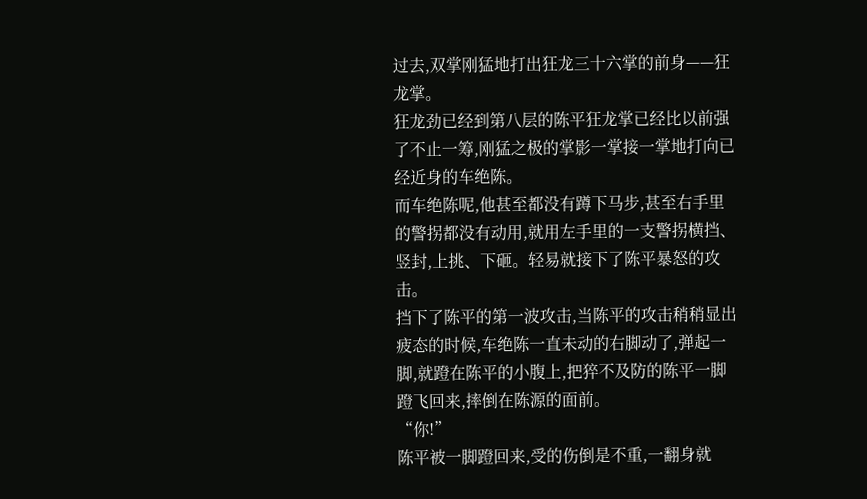过去,双掌刚猛地打出狂龙三十六掌的前身——狂龙掌。
狂龙劲已经到第八层的陈平狂龙掌已经比以前强了不止一筹,刚猛之极的掌影一掌接一掌地打向已经近身的车绝陈。
而车绝陈呢,他甚至都没有蹲下马步,甚至右手里的警拐都没有动用,就用左手里的一支警拐横挡、竖封,上挑、下砸。轻易就接下了陈平暴怒的攻击。
挡下了陈平的第一波攻击,当陈平的攻击稍稍显出疲态的时候,车绝陈一直未动的右脚动了,弹起一脚,就蹬在陈平的小腹上,把猝不及防的陈平一脚蹬飞回来,摔倒在陈源的面前。
“你!”
陈平被一脚蹬回来,受的伤倒是不重,一翻身就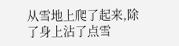从雪地上爬了起来,除了身上沾了点雪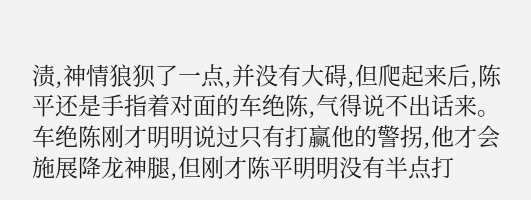渍,神情狼狈了一点,并没有大碍,但爬起来后,陈平还是手指着对面的车绝陈,气得说不出话来。
车绝陈刚才明明说过只有打赢他的警拐,他才会施展降龙神腿,但刚才陈平明明没有半点打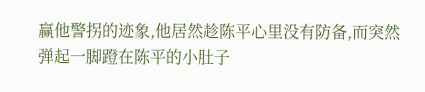赢他警拐的迹象,他居然趁陈平心里没有防备,而突然弹起一脚蹬在陈平的小肚子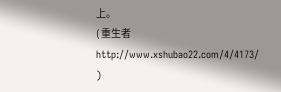上。
( 重生者 http://www.xshubao22.com/4/4173/ )